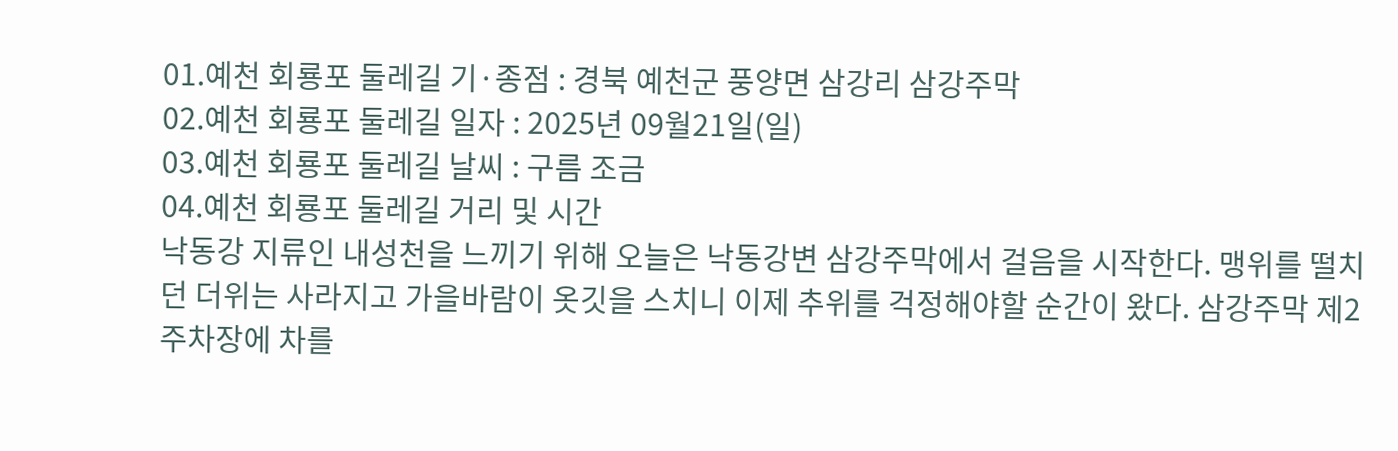01.예천 회룡포 둘레길 기·종점 : 경북 예천군 풍양면 삼강리 삼강주막
02.예천 회룡포 둘레길 일자 : 2025년 09월21일(일)
03.예천 회룡포 둘레길 날씨 : 구름 조금
04.예천 회룡포 둘레길 거리 및 시간
낙동강 지류인 내성천을 느끼기 위해 오늘은 낙동강변 삼강주막에서 걸음을 시작한다. 맹위를 떨치던 더위는 사라지고 가을바람이 옷깃을 스치니 이제 추위를 걱정해야할 순간이 왔다. 삼강주막 제2주차장에 차를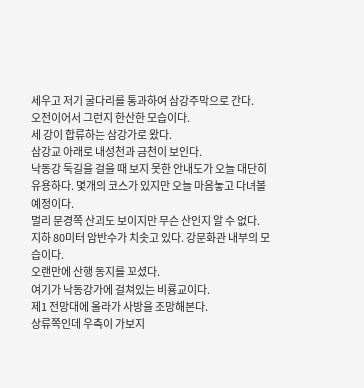세우고 저기 굴다리를 통과하여 삼강주막으로 간다.
오전이어서 그런지 한산한 모습이다.
세 강이 합류하는 삼강가로 왔다.
삼강교 아래로 내성천과 금천이 보인다.
낙동강 둑길을 걸을 때 보지 못한 안내도가 오늘 대단히 유용하다. 몇개의 코스가 있지만 오늘 마음놓고 다녀볼 예정이다.
멀리 문경쪽 산괴도 보이지만 무슨 산인지 알 수 없다.
지하 80미터 암반수가 치솟고 있다. 강문화관 내부의 모습이다.
오랜만에 산행 동지를 꼬셨다.
여기가 낙동강가에 걸쳐있는 비룡교이다.
제1 전망대에 올라가 사방을 조망해본다.
상류쪽인데 우측이 가보지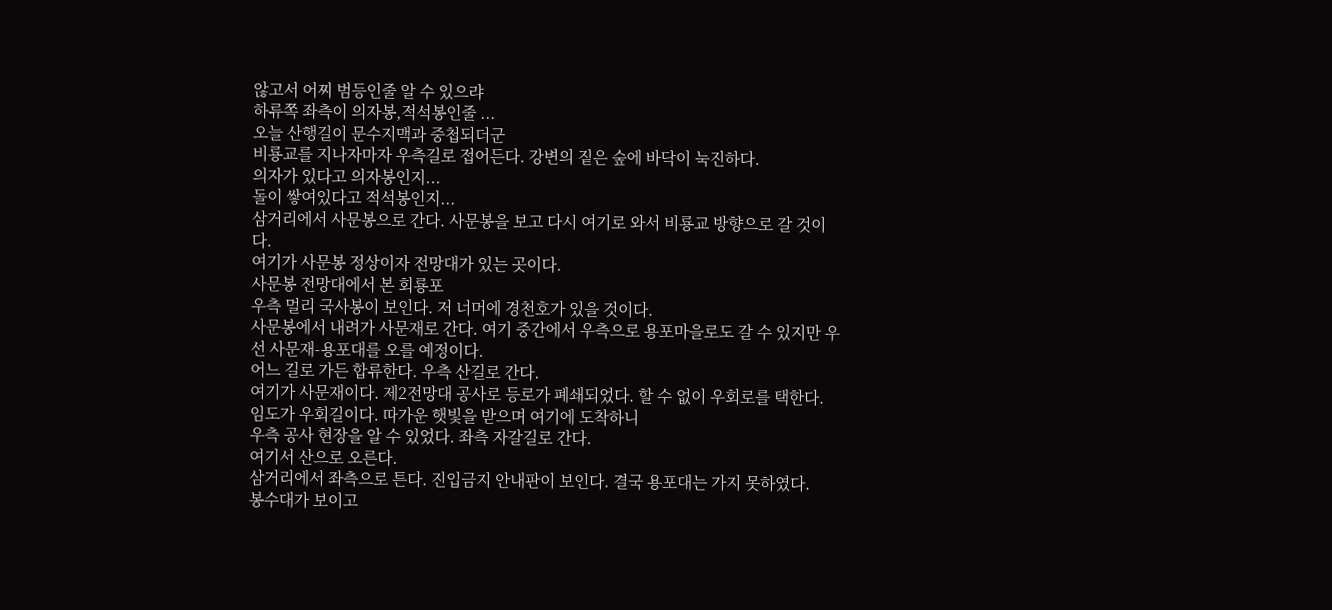않고서 어찌 범등인줄 알 수 있으랴
하류쪽 좌측이 의자봉,적석봉인줄 ...
오늘 산행길이 문수지맥과 중첩되더군
비룡교를 지나자마자 우측길로 접어든다. 강변의 짙은 숲에 바닥이 눅진하다.
의자가 있다고 의자봉인지...
돌이 쌓여있다고 적석봉인지...
삼거리에서 사문봉으로 간다. 사문봉을 보고 다시 여기로 와서 비룡교 방향으로 갈 것이다.
여기가 사문봉 정상이자 전망대가 있는 곳이다.
사문봉 전망대에서 본 회룡포
우측 멀리 국사봉이 보인다. 저 너머에 경천호가 있을 것이다.
사문봉에서 내려가 사문재로 간다. 여기 중간에서 우측으로 용포마을로도 갈 수 있지만 우선 사문재-용포대를 오를 예정이다.
어느 길로 가든 합류한다. 우측 산길로 간다.
여기가 사문재이다. 제2전망대 공사로 등로가 폐쇄되었다. 할 수 없이 우회로를 택한다.
임도가 우회길이다. 따가운 햇빛을 받으며 여기에 도착하니
우측 공사 현장을 알 수 있었다. 좌측 자갈길로 간다.
여기서 산으로 오른다.
삼거리에서 좌측으로 튼다. 진입금지 안내판이 보인다. 결국 용포대는 가지 못하였다.
봉수대가 보이고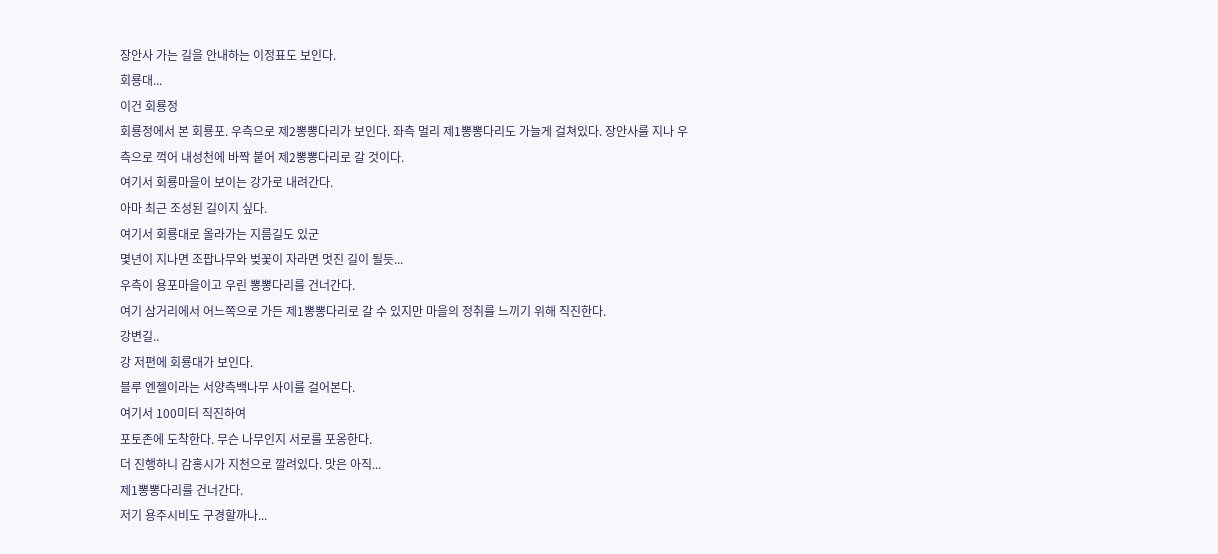장안사 가는 길을 안내하는 이정표도 보인다.
회룡대...
이건 회룡정
회룡정에서 본 회룡포. 우측으로 제2뽕뽕다리가 보인다. 좌측 멀리 제1뽕뽕다리도 가늘게 걸쳐있다. 장안사를 지나 우측으로 꺽어 내성천에 바짝 붙어 제2뽕뽕다리로 갈 것이다.
여기서 회룡마을이 보이는 강가로 내려간다.
아마 최근 조성된 길이지 싶다.
여기서 회룡대로 올라가는 지름길도 있군
몇년이 지나면 조팝나무와 벚꽃이 자라면 멋진 길이 될듯...
우측이 용포마을이고 우린 뽕뽕다리를 건너간다.
여기 삼거리에서 어느쪽으로 가든 제1뽕뽕다리로 갈 수 있지만 마을의 정취를 느끼기 위해 직진한다.
강변길..
강 저편에 회룡대가 보인다.
블루 엔젤이라는 서양측백나무 사이를 걸어본다.
여기서 100미터 직진하여
포토존에 도착한다. 무슨 나무인지 서로를 포옹한다.
더 진행하니 감홍시가 지천으로 깔려있다. 맛은 아직...
제1뽕뽕다리를 건너간다.
저기 용주시비도 구경할까나...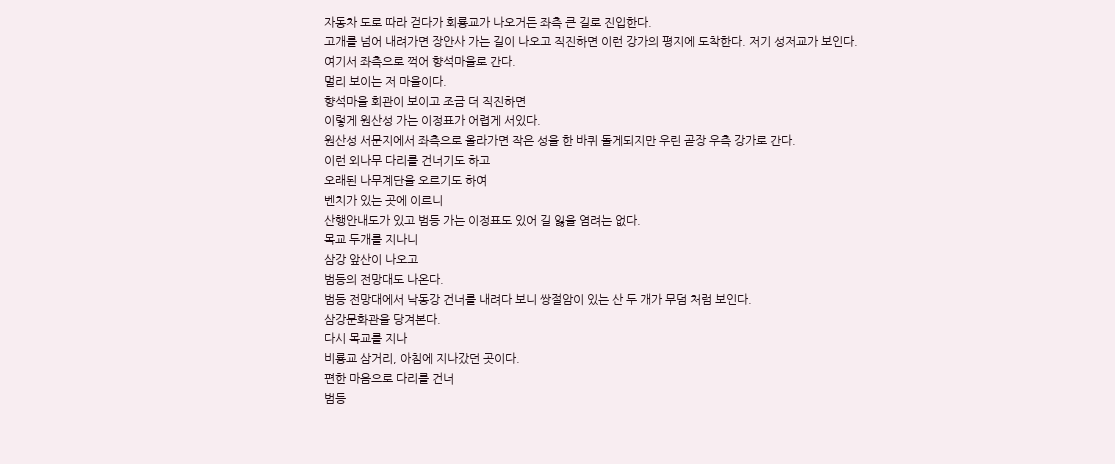자동차 도로 따라 걷다가 회룡교가 나오거든 좌측 큰 길로 진입한다.
고개를 넘어 내려가면 장안사 가는 길이 나오고 직진하면 이런 강가의 평지에 도착한다. 저기 성저교가 보인다.
여기서 좌측으로 꺽어 향석마을로 간다.
멀리 보이는 저 마을이다.
향석마을 회관이 보이고 조금 더 직진하면
이렇게 원산성 가는 이정표가 어렵게 서있다.
원산성 서문지에서 좌측으로 올라가면 작은 성을 한 바퀴 돌게되지만 우린 곧장 우측 강가로 간다.
이런 외나무 다리를 건너기도 하고
오래된 나무계단을 오르기도 하여
벤치가 있는 곳에 이르니
산행안내도가 있고 범등 가는 이정표도 있어 길 잃을 염려는 없다.
목교 두개를 지나니
삼강 앞산이 나오고
범등의 전망대도 나온다.
범등 전망대에서 낙동강 건너를 내려다 보니 쌍절암이 있는 산 두 개가 무덤 처럼 보인다.
삼강문화관을 당겨본다.
다시 목교를 지나
비룡교 삼거리, 아침에 지나갔던 곳이다.
편한 마음으로 다리를 건너
범등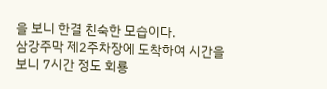을 보니 한결 친숙한 모습이다.
삼강주막 제2주차장에 도착하여 시간을 보니 7시간 정도 회룡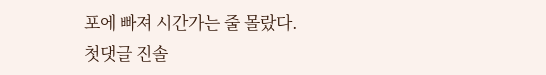포에 빠져 시간가는 줄 몰랐다.
첫댓글 진솔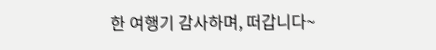한 여행기 감사하며, 떠갑니다~